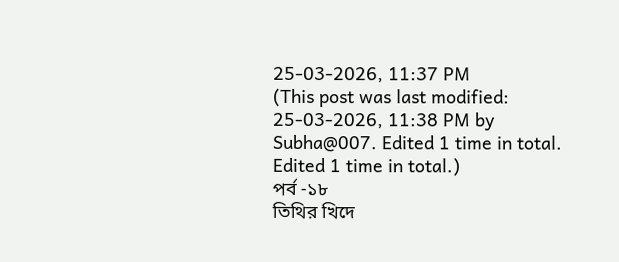25-03-2026, 11:37 PM
(This post was last modified: 25-03-2026, 11:38 PM by Subha@007. Edited 1 time in total. Edited 1 time in total.)
পর্ব -১৮
তিথির খিদে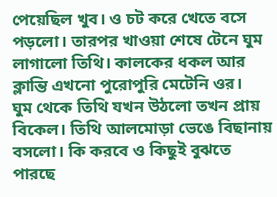পেয়েছিল খুব। ও চট করে খেতে বসে পড়লো। তারপর খাওয়া শেষে টেনে ঘুম লাগালো তিথি। কালকের ধকল আর ক্লান্তি এখনো পুরোপুরি মেটেনি ওর।
ঘুম থেকে তিথি যখন উঠলো তখন প্রায় বিকেল। তিথি আলমোড়া ভেঙে বিছানায় বসলো। কি করবে ও কিছুই বুঝতে পারছে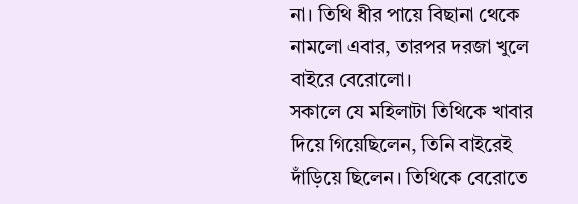না। তিথি ধীর পায়ে বিছানা থেকে নামলো এবার, তারপর দরজা খুলে বাইরে বেরোলো।
সকালে যে মহিলাটা তিথিকে খাবার দিয়ে গিয়েছিলেন, তিনি বাইরেই দাঁড়িয়ে ছিলেন। তিথিকে বেরোতে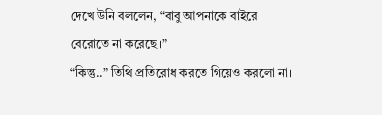দেখে উনি বললেন, “বাবু আপনাকে বাইরে বেরোতে না করেছে।”
“কিন্তু..” তিথি প্রতিরোধ করতে গিয়েও করলো না।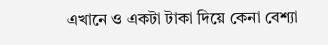এখানে ও একটা টাকা দিয়ে কেনা বেশ্যা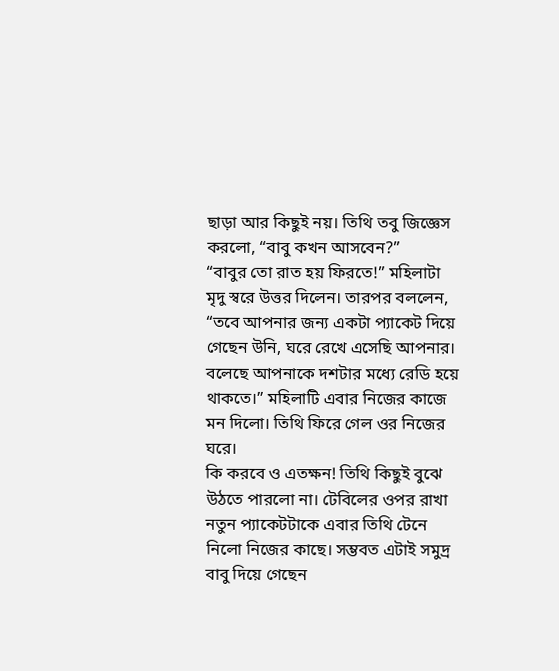ছাড়া আর কিছুই নয়। তিথি তবু জিজ্ঞেস করলো, “বাবু কখন আসবেন?”
“বাবুর তো রাত হয় ফিরতে!” মহিলাটা মৃদু স্বরে উত্তর দিলেন। তারপর বললেন, “তবে আপনার জন্য একটা প্যাকেট দিয়ে গেছেন উনি, ঘরে রেখে এসেছি আপনার। বলেছে আপনাকে দশটার মধ্যে রেডি হয়ে থাকতে।” মহিলাটি এবার নিজের কাজে মন দিলো। তিথি ফিরে গেল ওর নিজের ঘরে।
কি করবে ও এতক্ষন! তিথি কিছুই বুঝে উঠতে পারলো না। টেবিলের ওপর রাখা নতুন প্যাকেটটাকে এবার তিথি টেনে নিলো নিজের কাছে। সম্ভবত এটাই সমুদ্র বাবু দিয়ে গেছেন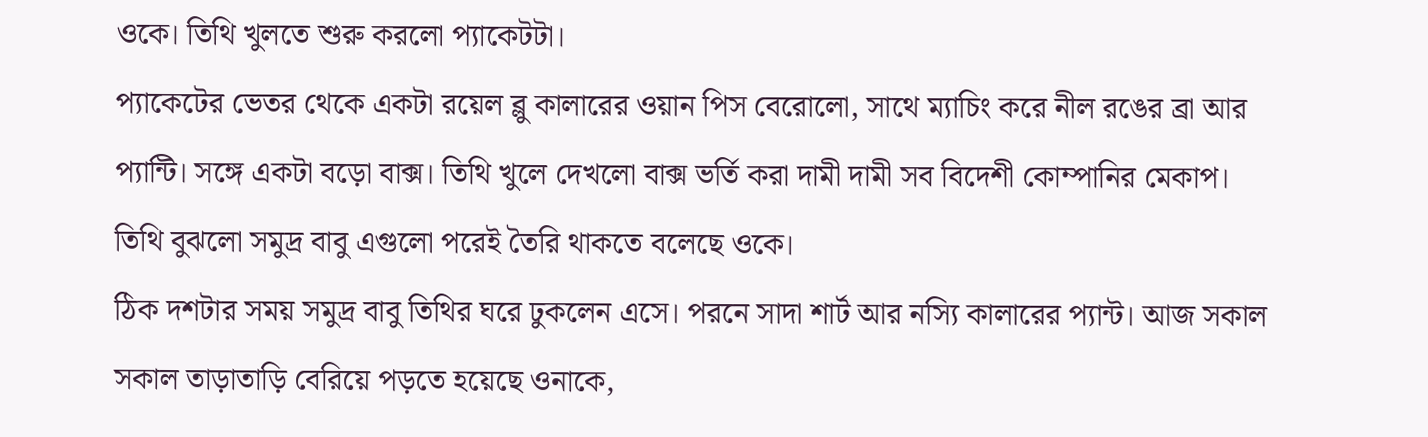ওকে। তিথি খুলতে শুরু করলো প্যাকেটটা।
প্যাকেটের ভেতর থেকে একটা রয়েল ব্লু কালারের ওয়ান পিস বেরোলো, সাথে ম্যাচিং করে নীল রঙের ব্রা আর প্যান্টি। সঙ্গে একটা বড়ো বাক্স। তিথি খুলে দেখলো বাক্স ভর্তি করা দামী দামী সব বিদেশী কোম্পানির মেকাপ। তিথি বুঝলো সমুদ্র বাবু এগুলো পরেই তৈরি থাকতে বলেছে ওকে।
ঠিক দশটার সময় সমুদ্র বাবু তিথির ঘরে ঢুকলেন এসে। পরনে সাদা শার্ট আর নস্যি কালারের প্যান্ট। আজ সকাল সকাল তাড়াতাড়ি বেরিয়ে পড়তে হয়েছে ওনাকে,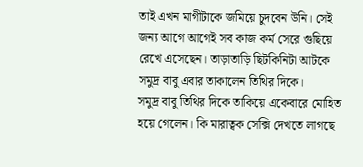তাই এখন মাগীটাকে জমিয়ে চুদবেন উনি। সেই জন্য আগে আগেই সব কাজ কর্ম সেরে গুছিয়ে রেখে এসেছেন। তাড়াতাড়ি ছিটকিনিটা আটকে সমুদ্র বাবু এবার তাকালেন তিথির দিকে।
সমুদ্র বাবু তিথির দিকে তাকিয়ে একেবারে মোহিত হয়ে গেলেন। কি মারাত্বক সেক্সি দেখতে লাগছে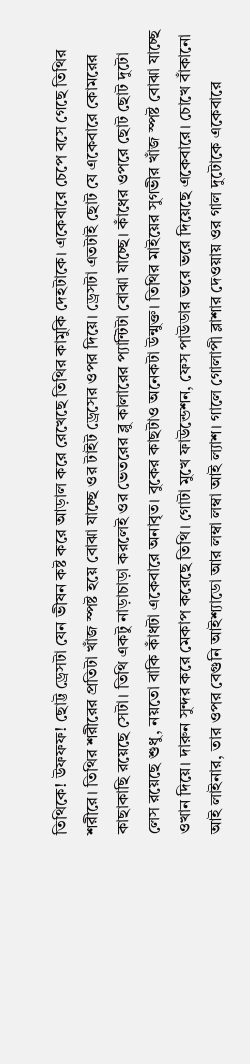তিথিকে! উফফফ! ছোট্ট ড্রেসটা যেন ভীষন কষ্ট করে আড়াল করে রেখেছে তিথির কামুকি দেহটাকে। একেবারে চেপে বসে গেছে তিথির শরীরে। তিথির শরীরের প্রতিটা খাঁজ স্পষ্ট হয়ে বোঝা যাচ্ছে ওর টাইট ড্রেসের ওপর দিয়ে। ড্রেসটা এতটাই ছোট যে একেবারে কোমরের কাছাকাছি রয়েছে সেটা। তিথি একটু নাড়াচাড়া করলেই ওর ভেতরের ব্লু কালারের প্যান্টিটা বোঝা যাচ্ছে। কাঁধের ওপরে ছোট ছোট দুটো লেস রয়েছে শুধু, নয়তো বাকি কাঁধটা একেবারে অনাবৃত। বুকের কাছটাও অনেকটা উন্মুক্ত। তিথির মাইয়ের সুগভীর খাঁজ স্পষ্ট বোঝা যাচ্ছে ওখান দিয়ে। দারুন সুন্দর করে মেকাপ করেছে তিথি। গোটা মুখে ফাউন্ডেশন, ফেস পাউডার ভরে ভরে দিয়েছে একেবারে। চোখে বাঁকানো আই লাইনার, তার ওপর বেগুনি আইশ্যাডো আর লম্বা লম্বা আই ল্যাশ। গালে গোলাপী ব্লাশার দেওয়ায় ওর গাল দুটোকে একেবারে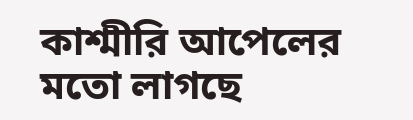কাশ্মীরি আপেলের মতো লাগছে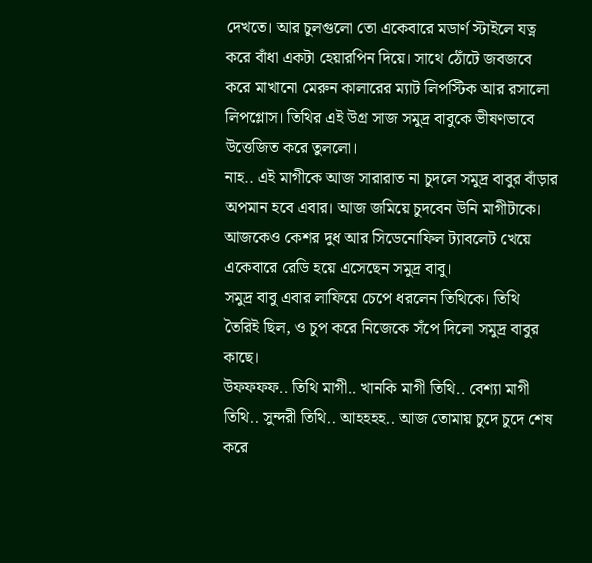দেখতে। আর চুলগুলো তো একেবারে মডার্ণ স্টাইলে যত্ন করে বাঁধা একটা হেয়ারপিন দিয়ে। সাথে ঠোঁটে জবজবে করে মাখানো মেরুন কালারের ম্যাট লিপস্টিক আর রসালো লিপগ্লোস। তিথির এই উগ্র সাজ সমুদ্র বাবুকে ভীষণভাবে উত্তেজিত করে তুললো।
নাহ.. এই মাগীকে আজ সারারাত না চুদলে সমুদ্র বাবুর বাঁড়ার অপমান হবে এবার। আজ জমিয়ে চুদবেন উনি মাগীটাকে। আজকেও কেশর দুধ আর সিডেনোফিল ট্যাবলেট খেয়ে একেবারে রেডি হয়ে এসেছেন সমুদ্র বাবু।
সমুদ্র বাবু এবার লাফিয়ে চেপে ধরলেন তিথিকে। তিথি তৈরিই ছিল, ও চুপ করে নিজেকে সঁপে দিলো সমুদ্র বাবুর কাছে।
উফফফফ.. তিথি মাগী.. খানকি মাগী তিথি.. বেশ্যা মাগী তিথি.. সুন্দরী তিথি.. আহহহহ.. আজ তোমায় চুদে চুদে শেষ করে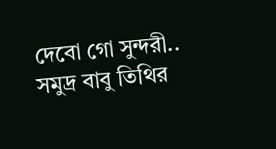দেবো গো সুন্দরী.. সমুদ্র বাবু তিথির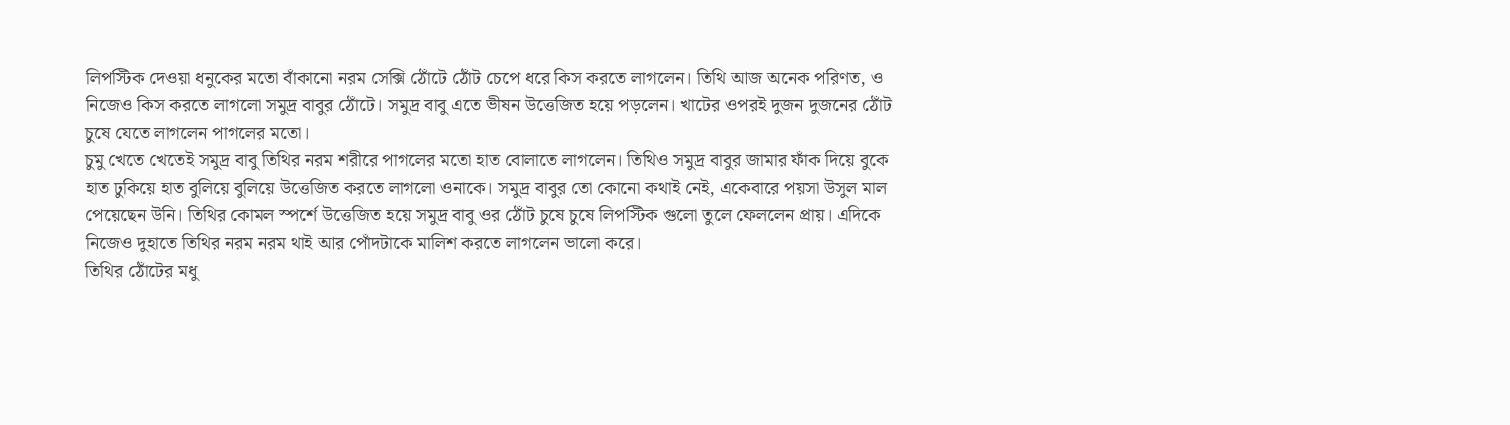লিপস্টিক দেওয়া ধনুকের মতো বাঁকানো নরম সেক্সি ঠোঁটে ঠোঁট চেপে ধরে কিস করতে লাগলেন। তিথি আজ অনেক পরিণত, ও নিজেও কিস করতে লাগলো সমুদ্র বাবুর ঠোঁটে। সমুদ্র বাবু এতে ভীষন উত্তেজিত হয়ে পড়লেন। খাটের ওপরই দুজন দুজনের ঠোঁট চুষে যেতে লাগলেন পাগলের মতো।
চুমু খেতে খেতেই সমুদ্র বাবু তিথির নরম শরীরে পাগলের মতো হাত বোলাতে লাগলেন। তিথিও সমুদ্র বাবুর জামার ফাঁক দিয়ে বুকে হাত ঢুকিয়ে হাত বুলিয়ে বুলিয়ে উত্তেজিত করতে লাগলো ওনাকে। সমুদ্র বাবুর তো কোনো কথাই নেই, একেবারে পয়সা উসুল মাল পেয়েছেন উনি। তিথির কোমল স্পর্শে উত্তেজিত হয়ে সমুদ্র বাবু ওর ঠোঁট চুষে চুষে লিপস্টিক গুলো তুলে ফেললেন প্রায়। এদিকে নিজেও দুহাতে তিথির নরম নরম থাই আর পোঁদটাকে মালিশ করতে লাগলেন ভালো করে।
তিথির ঠোঁটের মধু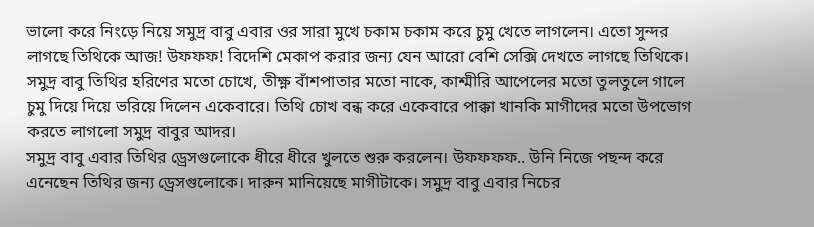ভালো করে নিংড়ে নিয়ে সমুদ্র বাবু এবার ওর সারা মুখে চকাম চকাম করে চুমু খেতে লাগলেন। এতো সুন্দর লাগছে তিথিকে আজ! উফফফ! বিদেশি মেকাপ করার জন্য যেন আরো বেশি সেক্সি দেখতে লাগছে তিথিকে। সমুদ্র বাবু তিথির হরিণের মতো চোখে, তীক্ষ্ণ বাঁশপাতার মতো নাকে, কাশ্মীরি আপেলের মতো তুলতুলে গালে চুমু দিয়ে দিয়ে ভরিয়ে দিলেন একেবারে। তিথি চোখ বন্ধ করে একেবারে পাক্কা খানকি মাগীদের মতো উপভোগ করতে লাগলো সমুদ্র বাবুর আদর।
সমুদ্র বাবু এবার তিথির ড্রেসগুলোকে ধীরে ধীরে খুলতে শুরু করলেন। উফফফফ.. উনি নিজে পছন্দ করে এনেছেন তিথির জন্য ড্রেসগুলোকে। দারুন মানিয়েছে মাগীটাকে। সমুদ্র বাবু এবার নিচের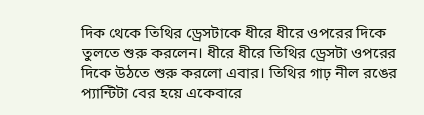দিক থেকে তিথির ড্রেসটাকে ধীরে ধীরে ওপরের দিকে তুলতে শুরু করলেন। ধীরে ধীরে তিথির ড্রেসটা ওপরের দিকে উঠতে শুরু করলো এবার। তিথির গাঢ় নীল রঙের প্যান্টিটা বের হয়ে একেবারে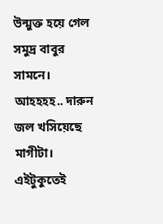উন্মুক্ত হয়ে গেল সমুদ্র বাবুর সামনে। আহহহহ.. দারুন জল খসিয়েছে মাগীটা। এইটুকুতেই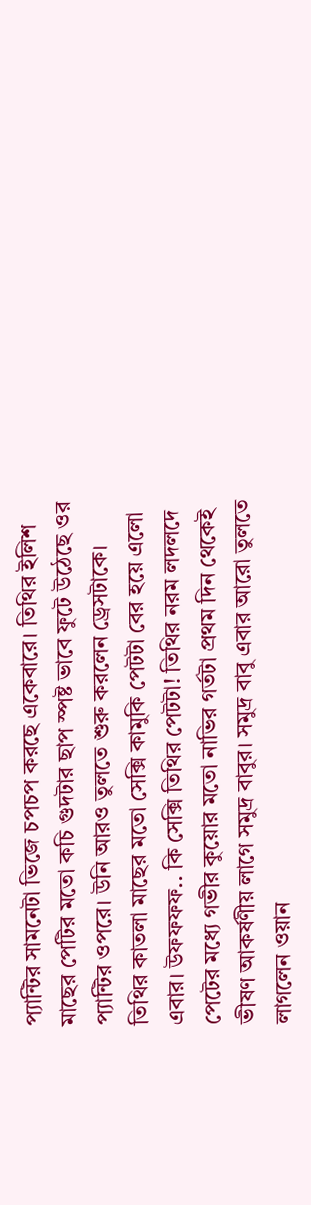প্যান্টির সামনেটা ভিজে চপচপ করছে একেবারে। তিথির ইলিশ মাছের পেটির মতো কচি গুদটার ছাপ স্পষ্ট ভাবে ফুটে উঠেছে ওর প্যান্টির ওপরে। উনি আরও তুলতে শুরু করলেন ড্রেসটাকে।
তিথির কাতলা মাছের মতো সেক্সি কামুকি পেটটা বের হয়ে এলো এবার। উফফফফ.. কি সেক্সি তিথির পেটটা! তিথির নরম লদলদে পেটের মধ্যে গভীর কুয়োর মতো নাভির গর্তটা প্রথম দিন থেকেই ভীষণ আকর্ষণীয় লাগে সমুদ্র বাবুর। সমুদ্র বাবু এবার আরো তুলতে লাগলেন ওয়ান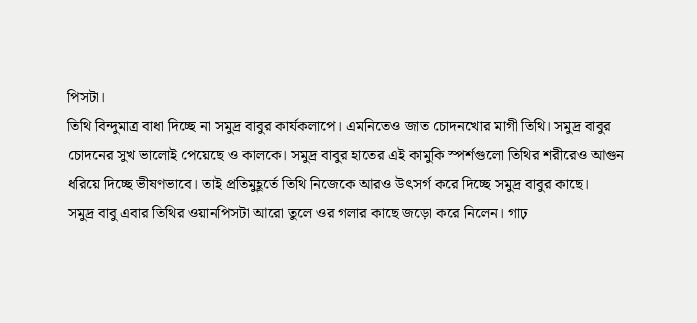পিসটা।
তিথি বিন্দুমাত্র বাধা দিচ্ছে না সমুদ্র বাবুর কার্যকলাপে। এমনিতেও জাত চোদনখোর মাগী তিথি। সমুদ্র বাবুর চোদনের সুখ ভালোই পেয়েছে ও কালকে। সমুদ্র বাবুর হাতের এই কামুকি স্পর্শগুলো তিথির শরীরেও আগুন ধরিয়ে দিচ্ছে ভীষণভাবে। তাই প্রতিমুহূর্তে তিথি নিজেকে আরও উৎসর্গ করে দিচ্ছে সমুদ্র বাবুর কাছে।
সমুদ্র বাবু এবার তিথির ওয়ানপিসটা আরো তুলে ওর গলার কাছে জড়ো করে নিলেন। গাঢ়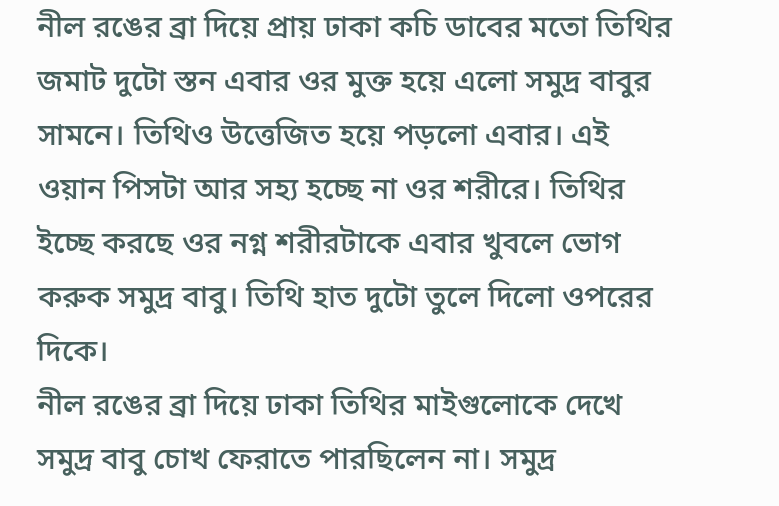নীল রঙের ব্রা দিয়ে প্রায় ঢাকা কচি ডাবের মতো তিথির জমাট দুটো স্তন এবার ওর মুক্ত হয়ে এলো সমুদ্র বাবুর সামনে। তিথিও উত্তেজিত হয়ে পড়লো এবার। এই ওয়ান পিসটা আর সহ্য হচ্ছে না ওর শরীরে। তিথির ইচ্ছে করছে ওর নগ্ন শরীরটাকে এবার খুবলে ভোগ করুক সমুদ্র বাবু। তিথি হাত দুটো তুলে দিলো ওপরের দিকে।
নীল রঙের ব্রা দিয়ে ঢাকা তিথির মাইগুলোকে দেখে সমুদ্র বাবু চোখ ফেরাতে পারছিলেন না। সমুদ্র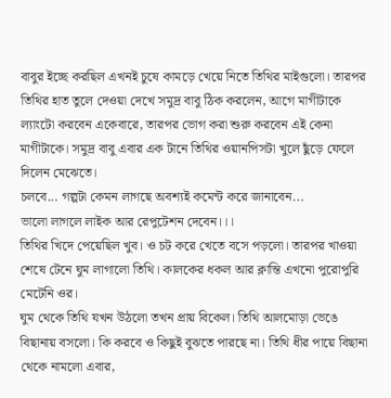বাবুর ইচ্ছে করছিল এখনই চুষে কামড়ে খেয়ে নিতে তিথির মাইগুলো। তারপর তিথির হাত তুলে দেওয়া দেখে সমুদ্র বাবু ঠিক করলেন, আগে মাগীটাকে ল্যাংটো করবেন একেবারে, তারপর ভোগ করা শুরু করবেন এই কেনা মাগীটাকে। সমুদ্র বাবু এবার এক টানে তিথির ওয়ানপিসটা খুলে ছুঁড়ে ফেলে দিলেন মেঝেতে।
চলবে... গল্পটা কেমন লাগছে অবশ্যই কমেন্ট করে জানাবেন...
ভালো লাগলে লাইক আর রেপুটেশন দেবেন।।।
তিথির খিদে পেয়েছিল খুব। ও চট করে খেতে বসে পড়লো। তারপর খাওয়া শেষে টেনে ঘুম লাগালো তিথি। কালকের ধকল আর ক্লান্তি এখনো পুরোপুরি মেটেনি ওর।
ঘুম থেকে তিথি যখন উঠলো তখন প্রায় বিকেল। তিথি আলমোড়া ভেঙে বিছানায় বসলো। কি করবে ও কিছুই বুঝতে পারছে না। তিথি ধীর পায়ে বিছানা থেকে নামলো এবার,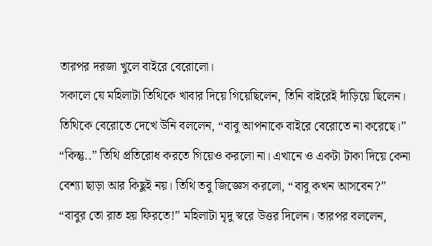তারপর দরজা খুলে বাইরে বেরোলো।
সকালে যে মহিলাটা তিথিকে খাবার দিয়ে গিয়েছিলেন, তিনি বাইরেই দাঁড়িয়ে ছিলেন। তিথিকে বেরোতে দেখে উনি বললেন, “বাবু আপনাকে বাইরে বেরোতে না করেছে।”
“কিন্তু..” তিথি প্রতিরোধ করতে গিয়েও করলো না। এখানে ও একটা টাকা দিয়ে কেনা বেশ্যা ছাড়া আর কিছুই নয়। তিথি তবু জিজ্ঞেস করলো, “বাবু কখন আসবেন?”
“বাবুর তো রাত হয় ফিরতে!” মহিলাটা মৃদু স্বরে উত্তর দিলেন। তারপর বললেন,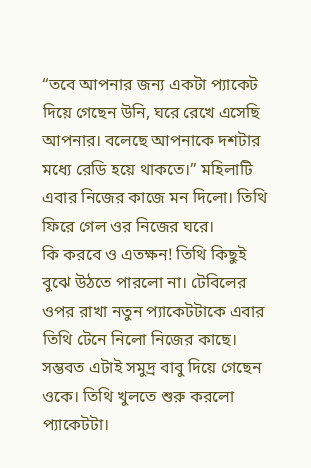“তবে আপনার জন্য একটা প্যাকেট দিয়ে গেছেন উনি, ঘরে রেখে এসেছি আপনার। বলেছে আপনাকে দশটার মধ্যে রেডি হয়ে থাকতে।” মহিলাটি এবার নিজের কাজে মন দিলো। তিথি ফিরে গেল ওর নিজের ঘরে।
কি করবে ও এতক্ষন! তিথি কিছুই বুঝে উঠতে পারলো না। টেবিলের ওপর রাখা নতুন প্যাকেটটাকে এবার তিথি টেনে নিলো নিজের কাছে। সম্ভবত এটাই সমুদ্র বাবু দিয়ে গেছেন ওকে। তিথি খুলতে শুরু করলো প্যাকেটটা।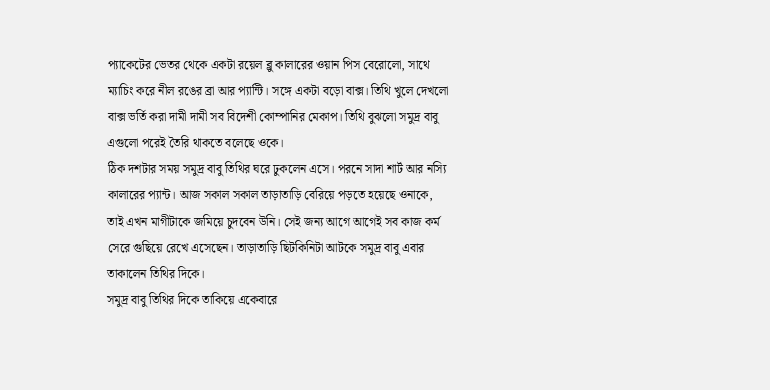প্যাকেটের ভেতর থেকে একটা রয়েল ব্লু কালারের ওয়ান পিস বেরোলো, সাথে ম্যাচিং করে নীল রঙের ব্রা আর প্যান্টি। সঙ্গে একটা বড়ো বাক্স। তিথি খুলে দেখলো বাক্স ভর্তি করা দামী দামী সব বিদেশী কোম্পানির মেকাপ। তিথি বুঝলো সমুদ্র বাবু এগুলো পরেই তৈরি থাকতে বলেছে ওকে।
ঠিক দশটার সময় সমুদ্র বাবু তিথির ঘরে ঢুকলেন এসে। পরনে সাদা শার্ট আর নস্যি কালারের প্যান্ট। আজ সকাল সকাল তাড়াতাড়ি বেরিয়ে পড়তে হয়েছে ওনাকে, তাই এখন মাগীটাকে জমিয়ে চুদবেন উনি। সেই জন্য আগে আগেই সব কাজ কর্ম সেরে গুছিয়ে রেখে এসেছেন। তাড়াতাড়ি ছিটকিনিটা আটকে সমুদ্র বাবু এবার তাকালেন তিথির দিকে।
সমুদ্র বাবু তিথির দিকে তাকিয়ে একেবারে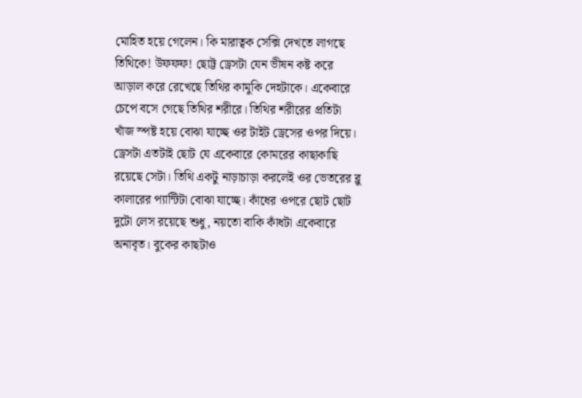মোহিত হয়ে গেলেন। কি মারাত্বক সেক্সি দেখতে লাগছে তিথিকে! উফফফ! ছোট্ট ড্রেসটা যেন ভীষন কষ্ট করে আড়াল করে রেখেছে তিথির কামুকি দেহটাকে। একেবারে চেপে বসে গেছে তিথির শরীরে। তিথির শরীরের প্রতিটা খাঁজ স্পষ্ট হয়ে বোঝা যাচ্ছে ওর টাইট ড্রেসের ওপর দিয়ে। ড্রেসটা এতটাই ছোট যে একেবারে কোমরের কাছাকাছি রয়েছে সেটা। তিথি একটু নাড়াচাড়া করলেই ওর ভেতরের ব্লু কালারের প্যান্টিটা বোঝা যাচ্ছে। কাঁধের ওপরে ছোট ছোট দুটো লেস রয়েছে শুধু, নয়তো বাকি কাঁধটা একেবারে অনাবৃত। বুকের কাছটাও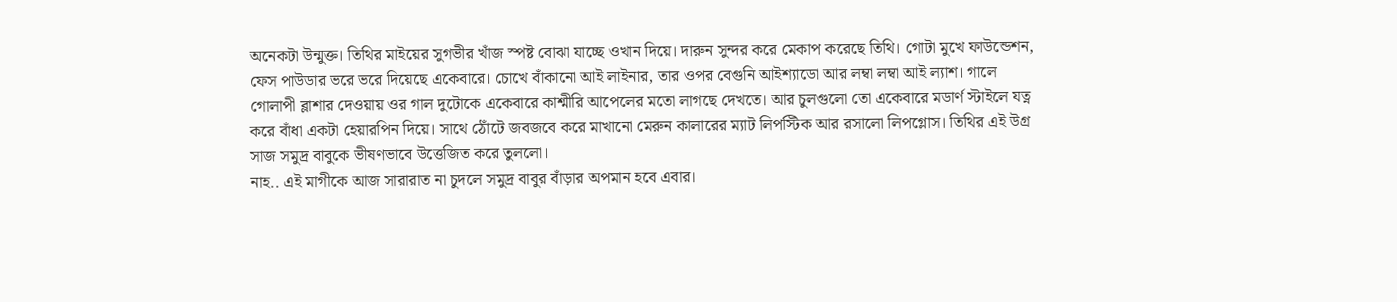অনেকটা উন্মুক্ত। তিথির মাইয়ের সুগভীর খাঁজ স্পষ্ট বোঝা যাচ্ছে ওখান দিয়ে। দারুন সুন্দর করে মেকাপ করেছে তিথি। গোটা মুখে ফাউন্ডেশন, ফেস পাউডার ভরে ভরে দিয়েছে একেবারে। চোখে বাঁকানো আই লাইনার, তার ওপর বেগুনি আইশ্যাডো আর লম্বা লম্বা আই ল্যাশ। গালে গোলাপী ব্লাশার দেওয়ায় ওর গাল দুটোকে একেবারে কাশ্মীরি আপেলের মতো লাগছে দেখতে। আর চুলগুলো তো একেবারে মডার্ণ স্টাইলে যত্ন করে বাঁধা একটা হেয়ারপিন দিয়ে। সাথে ঠোঁটে জবজবে করে মাখানো মেরুন কালারের ম্যাট লিপস্টিক আর রসালো লিপগ্লোস। তিথির এই উগ্র সাজ সমুদ্র বাবুকে ভীষণভাবে উত্তেজিত করে তুললো।
নাহ.. এই মাগীকে আজ সারারাত না চুদলে সমুদ্র বাবুর বাঁড়ার অপমান হবে এবার।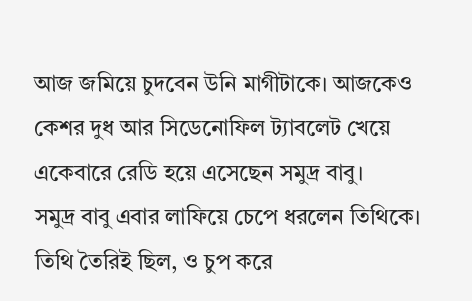আজ জমিয়ে চুদবেন উনি মাগীটাকে। আজকেও কেশর দুধ আর সিডেনোফিল ট্যাবলেট খেয়ে একেবারে রেডি হয়ে এসেছেন সমুদ্র বাবু।
সমুদ্র বাবু এবার লাফিয়ে চেপে ধরলেন তিথিকে। তিথি তৈরিই ছিল, ও চুপ করে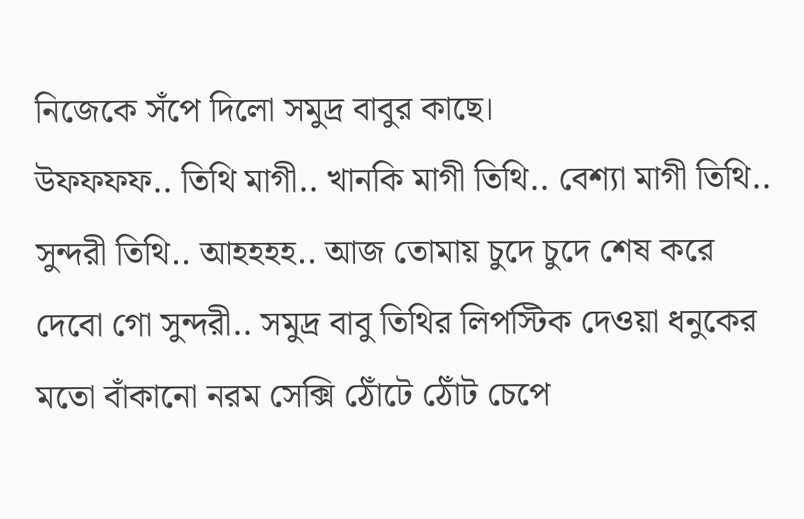নিজেকে সঁপে দিলো সমুদ্র বাবুর কাছে।
উফফফফ.. তিথি মাগী.. খানকি মাগী তিথি.. বেশ্যা মাগী তিথি.. সুন্দরী তিথি.. আহহহহ.. আজ তোমায় চুদে চুদে শেষ করে দেবো গো সুন্দরী.. সমুদ্র বাবু তিথির লিপস্টিক দেওয়া ধনুকের মতো বাঁকানো নরম সেক্সি ঠোঁটে ঠোঁট চেপে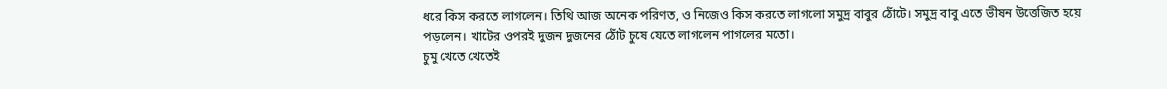ধরে কিস করতে লাগলেন। তিথি আজ অনেক পরিণত, ও নিজেও কিস করতে লাগলো সমুদ্র বাবুর ঠোঁটে। সমুদ্র বাবু এতে ভীষন উত্তেজিত হয়ে পড়লেন। খাটের ওপরই দুজন দুজনের ঠোঁট চুষে যেতে লাগলেন পাগলের মতো।
চুমু খেতে খেতেই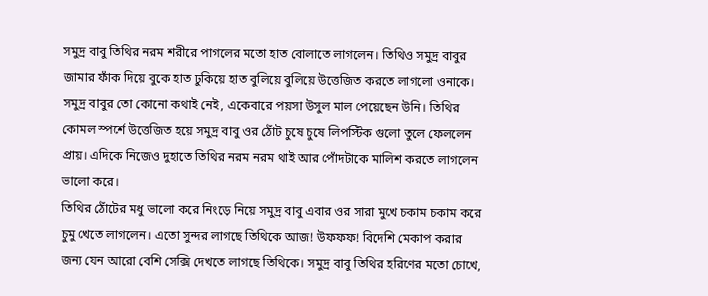সমুদ্র বাবু তিথির নরম শরীরে পাগলের মতো হাত বোলাতে লাগলেন। তিথিও সমুদ্র বাবুর জামার ফাঁক দিয়ে বুকে হাত ঢুকিয়ে হাত বুলিয়ে বুলিয়ে উত্তেজিত করতে লাগলো ওনাকে। সমুদ্র বাবুর তো কোনো কথাই নেই, একেবারে পয়সা উসুল মাল পেয়েছেন উনি। তিথির কোমল স্পর্শে উত্তেজিত হয়ে সমুদ্র বাবু ওর ঠোঁট চুষে চুষে লিপস্টিক গুলো তুলে ফেললেন প্রায়। এদিকে নিজেও দুহাতে তিথির নরম নরম থাই আর পোঁদটাকে মালিশ করতে লাগলেন ভালো করে।
তিথির ঠোঁটের মধু ভালো করে নিংড়ে নিয়ে সমুদ্র বাবু এবার ওর সারা মুখে চকাম চকাম করে চুমু খেতে লাগলেন। এতো সুন্দর লাগছে তিথিকে আজ! উফফফ! বিদেশি মেকাপ করার জন্য যেন আরো বেশি সেক্সি দেখতে লাগছে তিথিকে। সমুদ্র বাবু তিথির হরিণের মতো চোখে,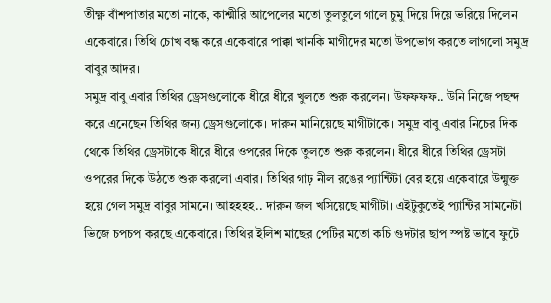তীক্ষ্ণ বাঁশপাতার মতো নাকে, কাশ্মীরি আপেলের মতো তুলতুলে গালে চুমু দিয়ে দিয়ে ভরিয়ে দিলেন একেবারে। তিথি চোখ বন্ধ করে একেবারে পাক্কা খানকি মাগীদের মতো উপভোগ করতে লাগলো সমুদ্র বাবুর আদর।
সমুদ্র বাবু এবার তিথির ড্রেসগুলোকে ধীরে ধীরে খুলতে শুরু করলেন। উফফফফ.. উনি নিজে পছন্দ করে এনেছেন তিথির জন্য ড্রেসগুলোকে। দারুন মানিয়েছে মাগীটাকে। সমুদ্র বাবু এবার নিচের দিক থেকে তিথির ড্রেসটাকে ধীরে ধীরে ওপরের দিকে তুলতে শুরু করলেন। ধীরে ধীরে তিথির ড্রেসটা ওপরের দিকে উঠতে শুরু করলো এবার। তিথির গাঢ় নীল রঙের প্যান্টিটা বের হয়ে একেবারে উন্মুক্ত হয়ে গেল সমুদ্র বাবুর সামনে। আহহহহ.. দারুন জল খসিয়েছে মাগীটা। এইটুকুতেই প্যান্টির সামনেটা ভিজে চপচপ করছে একেবারে। তিথির ইলিশ মাছের পেটির মতো কচি গুদটার ছাপ স্পষ্ট ভাবে ফুটে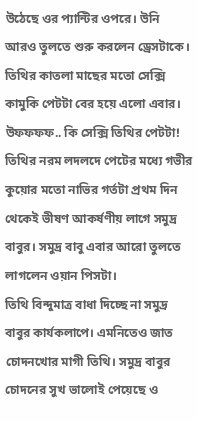উঠেছে ওর প্যান্টির ওপরে। উনি আরও তুলতে শুরু করলেন ড্রেসটাকে।
তিথির কাতলা মাছের মতো সেক্সি কামুকি পেটটা বের হয়ে এলো এবার। উফফফফ.. কি সেক্সি তিথির পেটটা! তিথির নরম লদলদে পেটের মধ্যে গভীর কুয়োর মতো নাভির গর্তটা প্রথম দিন থেকেই ভীষণ আকর্ষণীয় লাগে সমুদ্র বাবুর। সমুদ্র বাবু এবার আরো তুলতে লাগলেন ওয়ান পিসটা।
তিথি বিন্দুমাত্র বাধা দিচ্ছে না সমুদ্র বাবুর কার্যকলাপে। এমনিতেও জাত চোদনখোর মাগী তিথি। সমুদ্র বাবুর চোদনের সুখ ভালোই পেয়েছে ও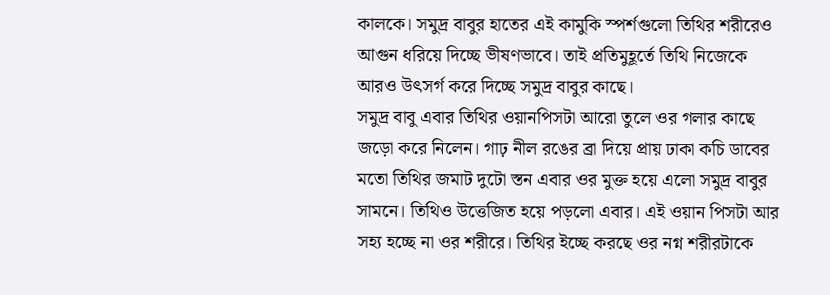কালকে। সমুদ্র বাবুর হাতের এই কামুকি স্পর্শগুলো তিথির শরীরেও আগুন ধরিয়ে দিচ্ছে ভীষণভাবে। তাই প্রতিমুহূর্তে তিথি নিজেকে আরও উৎসর্গ করে দিচ্ছে সমুদ্র বাবুর কাছে।
সমুদ্র বাবু এবার তিথির ওয়ানপিসটা আরো তুলে ওর গলার কাছে জড়ো করে নিলেন। গাঢ় নীল রঙের ব্রা দিয়ে প্রায় ঢাকা কচি ডাবের মতো তিথির জমাট দুটো স্তন এবার ওর মুক্ত হয়ে এলো সমুদ্র বাবুর সামনে। তিথিও উত্তেজিত হয়ে পড়লো এবার। এই ওয়ান পিসটা আর সহ্য হচ্ছে না ওর শরীরে। তিথির ইচ্ছে করছে ওর নগ্ন শরীরটাকে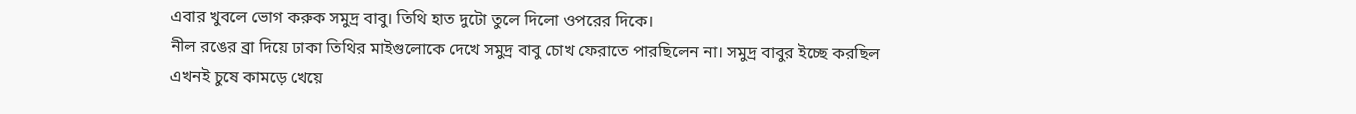এবার খুবলে ভোগ করুক সমুদ্র বাবু। তিথি হাত দুটো তুলে দিলো ওপরের দিকে।
নীল রঙের ব্রা দিয়ে ঢাকা তিথির মাইগুলোকে দেখে সমুদ্র বাবু চোখ ফেরাতে পারছিলেন না। সমুদ্র বাবুর ইচ্ছে করছিল এখনই চুষে কামড়ে খেয়ে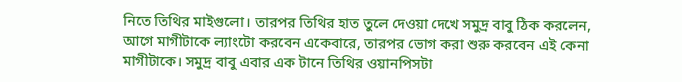নিতে তিথির মাইগুলো। তারপর তিথির হাত তুলে দেওয়া দেখে সমুদ্র বাবু ঠিক করলেন, আগে মাগীটাকে ল্যাংটো করবেন একেবারে, তারপর ভোগ করা শুরু করবেন এই কেনা মাগীটাকে। সমুদ্র বাবু এবার এক টানে তিথির ওয়ানপিসটা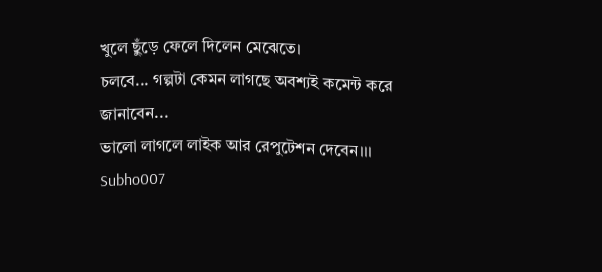খুলে ছুঁড়ে ফেলে দিলেন মেঝেতে।
চলবে... গল্পটা কেমন লাগছে অবশ্যই কমেন্ট করে জানাবেন...
ভালো লাগলে লাইক আর রেপুটেশন দেবেন।।।
Subho007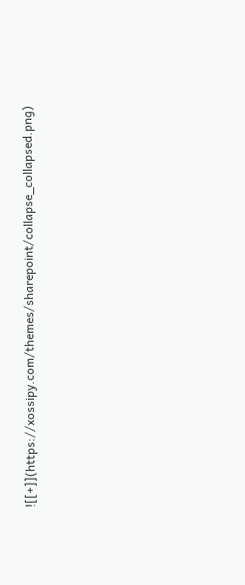![[+]](https://xossipy.com/themes/sharepoint/collapse_collapsed.png)